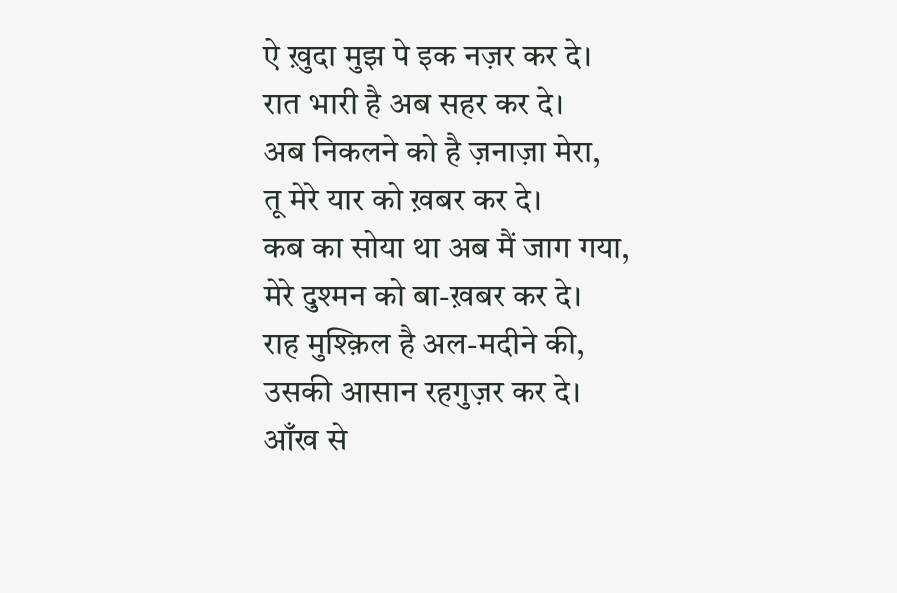ऐ ख़ुदा मुझ पे इक नज़र कर दे।
रात भारी है अब सहर कर दे।
अब निकलने को है ज़नाज़ा मेरा,
तू मेरे यार को ख़बर कर दे।
कब का सोया था अब मैं जाग गया,
मेरे दुश्मन को बा-ख़बर कर दे।
राह मुश्क़िल है अल-मदीने की,
उसकी आसान रहगुज़र कर दे।
आँख से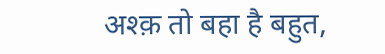अश्क़ तो बहा है बहुत,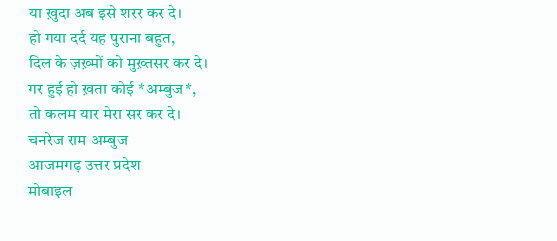या ख़ुदा अब इसे शरर कर दे।
हो गया दर्द यह पुराना बहुत,
दिल के ज़ख़्मों को मुख़्तसर कर दे।
गर हुई हो ख़ता कोई *अम्बुज*,
तो कलम यार मेरा सर कर दे।
चनरेज राम अम्बुज
आजमगढ़ उत्तर प्रदेश
मोबाइल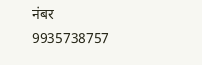नंबर 9935738757